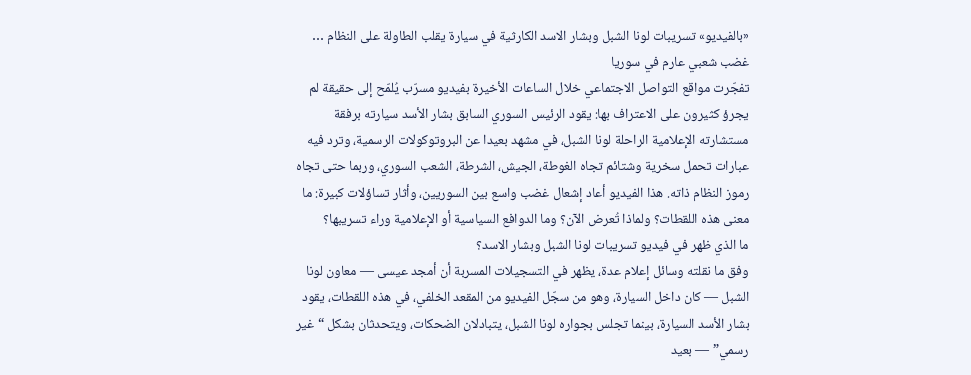«بالفيديو» تسريبات لونا الشبل وبشار الاسد الكارثية في سيارة يقلب الطاولة على النظام … غضب شعبي عارم في سوريا
تفجّرت مواقع التواصل الاجتماعي خلال الساعات الأخيرة بفيديو مسرّب يُلمّح إلى حقيقة لم يجرؤ كثيرون على الاعتراف بها: يقود الرئيس السوري السابق بشار الأسد سيارته برفقة مستشارته الإعلامية الراحلة لونا الشبل، في مشهد بعيدا عن البروتوكولات الرسمية، وترد فيه عبارات تحمل سخرية وشتائم تجاه الغوطة، الجيش، الشرطة، الشعب السوري، وربما حتى تجاه رموز النظام ذاته. هذا الفيديو أعاد إشعال غضب واسع بين السوريين، وأثار تساؤلات كبيرة: ما معنى هذه اللقطات؟ ولماذا تُعرض الآن؟ وما الدوافع السياسية أو الإعلامية وراء تسريبها؟
ما الذي ظهر في فيديو تسريبات لونا الشبل وبشار الاسد؟
وفق ما نقلته وسائل إعلام عدة، يظهر في التسجيلات المسربة أن أمجد عيسى — معاون لونا الشبل — كان داخل السيارة، وهو من سجّل الفيديو من المقعد الخلفي، في هذه اللقطات، يقود بشار الأسد السيارة، بينما تجلس بجواره لونا الشبل، يتبادلان الضحكات، ويتحدثان بشكل “غير رسمي” — بعيد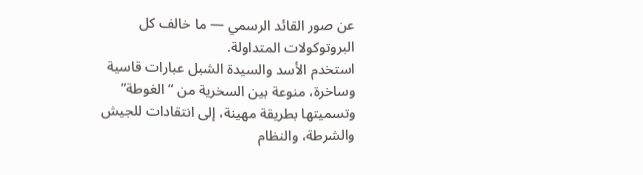عن صور القائد الرسمي — ما خالف كل البروتوكولات المتداولة.
استخدم الأسد والسيدة الشبل عبارات قاسية وساخرة، منوعة بين السخرية من “الغوطة” وتسميتها بطريقة مهينة، إلى انتقادات للجيش والشرطة، والنظام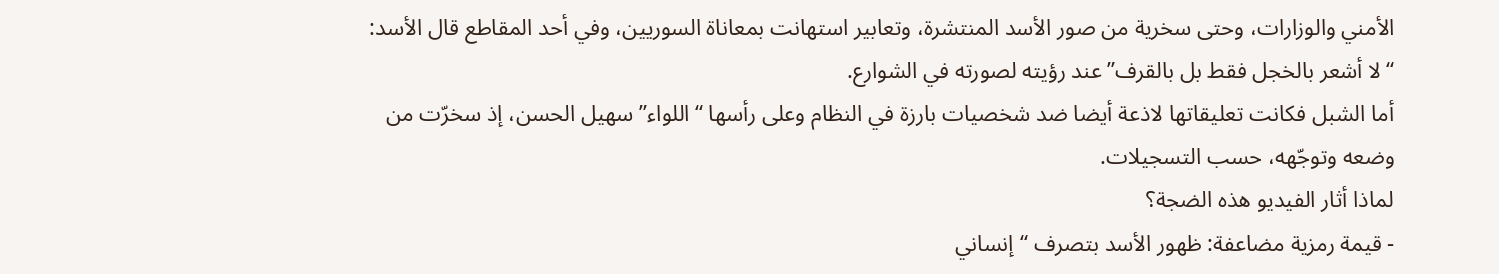الأمني والوزارات، وحتى سخرية من صور الأسد المنتشرة، وتعابير استهانت بمعاناة السوريين، وفي أحد المقاطع قال الأسد: “لا أشعر بالخجل فقط بل بالقرف” عند رؤيته لصورته في الشوارع.
أما الشبل فكانت تعليقاتها لاذعة أيضا ضد شخصيات بارزة في النظام وعلى رأسها “اللواء” سهيل الحسن، إذ سخرّت من وضعه وتوجّهه، حسب التسجيلات.
لماذا أثار الفيديو هذه الضجة؟
- قيمة رمزية مضاعفة: ظهور الأسد بتصرف “إنساني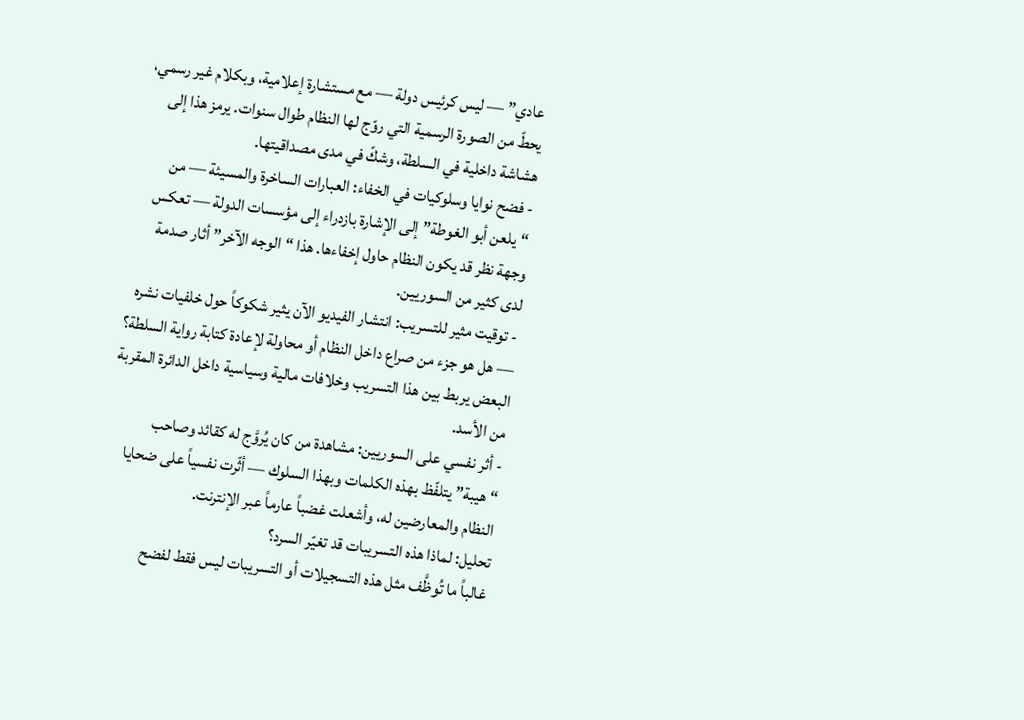عادي” — ليس كرئيس دولة — مع مستشارة إعلامية، وبكلام غير رسمي، يحطّ من الصورة الرسمية التي روّج لها النظام طوال سنوات. يرمز هذا إلى هشاشة داخلية في السلطة، وشكّ في مدى مصداقيتها.
- فضح نوايا وسلوكيات في الخفاء: العبارات الساخرة والمسيئة — من “يلعن أبو الغوطة” إلى الإشارة بازدراء إلى مؤسسات الدولة — تعكس وجهة نظر قد يكون النظام حاول إخفاءها. هذا “الوجه الآخر” أثار صدمة لدى كثير من السوريين.
- توقيت مثير للتسريب: انتشار الفيديو الآن يثير شكوكاً حول خلفيات نشره — هل هو جزء من صراع داخل النظام أو محاولة لإعادة كتابة رواية السلطة؟ البعض يربط بين هذا التسريب وخلافات مالية وسياسية داخل الدائرة المقربة من الأسد.
- أثر نفسي على السوريين: مشاهدة من كان يُروَّج له كقائد وصاحب “هيبة” يتلفّظ بهذه الكلمات وبهذا السلوك — أثّرت نفسياً على ضحايا النظام والمعارضين له، وأشعلت غضباً عارماً عبر الإنترنت.
تحليل: لماذا هذه التسريبات قد تغيّر السرد؟
غالباً ما تُوظَّف مثل هذه التسجيلات أو التسريبات ليس فقط لفضح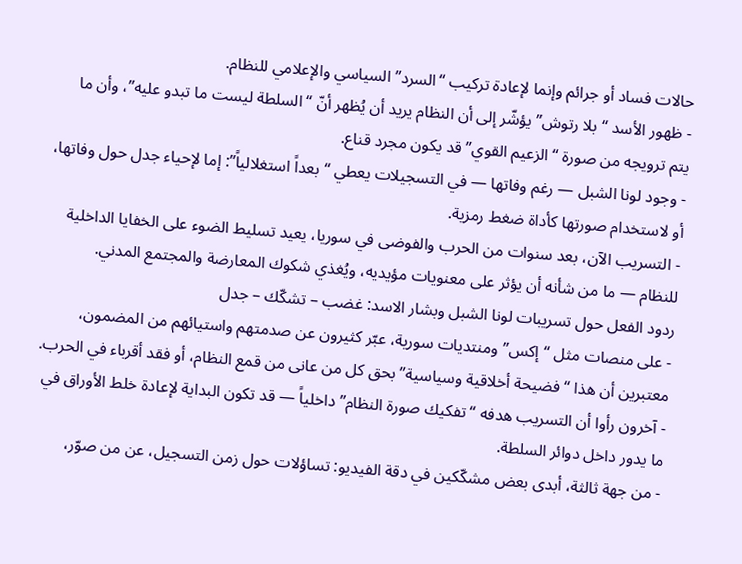حالات فساد أو جرائم وإنما لإعادة تركيب “السرد” السياسي والإعلامي للنظام.
- ظهور الأسد “بلا رتوش” يؤشّر إلى أن النظام يريد أن يُظهر أنّ “السلطة ليست ما تبدو عليه”، وأن ما يتم ترويجه من صورة “الزعيم القوي” قد يكون مجرد قناع.
- وجود لونا الشبل — رغم وفاتها — في التسجيلات يعطي “بعداً استغلالياً”: إما لإحياء جدل حول وفاتها، أو لاستخدام صورتها كأداة ضغط رمزية.
- التسريب الآن، بعد سنوات من الحرب والفوضى في سوريا، يعيد تسليط الضوء على الخفايا الداخلية للنظام — ما من شأنه أن يؤثر على معنويات مؤيديه، ويُغذي شكوك المعارضة والمجتمع المدني.
ردود الفعل حول تسريبات لونا الشبل وبشار الاسد: غضب – تشكّك – جدل
- على منصات مثل “إكس” ومنتديات سورية، عبّر كثيرون عن صدمتهم واستيائهم من المضمون، معتبرين أن هذا “فضيحة أخلاقية وسياسية” بحق كل من عانى من قمع النظام، أو فقد أقرباء في الحرب.
- آخرون رأوا أن التسريب هدفه “تفكيك صورة النظام” داخلياً — قد تكون البداية لإعادة خلط الأوراق في ما يدور داخل دوائر السلطة.
- من جهة ثالثة، أبدى بعض مشكّكين في دقة الفيديو: تساؤلات حول زمن التسجيل، عن من صوّر،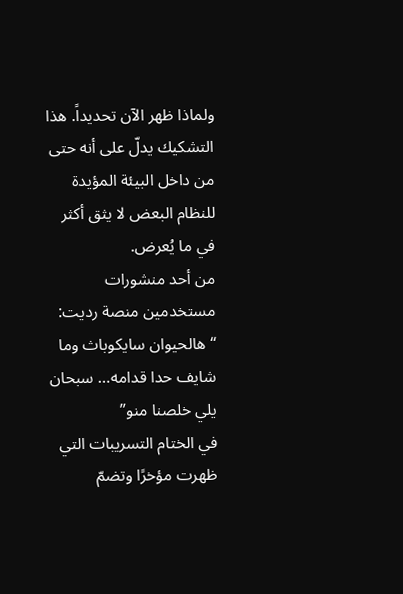ولماذا ظهر الآن تحديداً. هذا التشكيك يدلّ على أنه حتى من داخل البيئة المؤيدة للنظام البعض لا يثق أكثر في ما يُعرض.
من أحد منشورات مستخدمين منصة رديت: “هالحيوان سايكوباث وما شايف حدا قدامه… سبحان يلي خلصنا منو”
في الختام التسريبات التي ظهرت مؤخرًا وتضمّ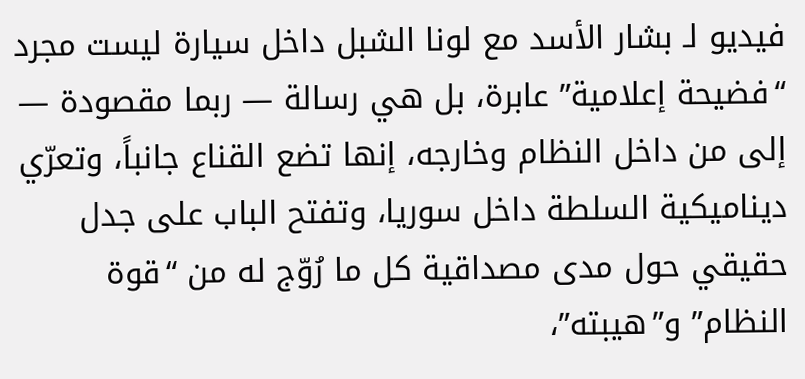فيديو لـ بشار الأسد مع لونا الشبل داخل سيارة ليست مجرد “فضيحة إعلامية” عابرة، بل هي رسالة — ربما مقصودة — إلى من داخل النظام وخارجه، إنها تضع القناع جانباً، وتعرّي ديناميكية السلطة داخل سوريا، وتفتح الباب على جدل حقيقي حول مدى مصداقية كل ما رُوّج له من “قوة النظام” و”هيبته”،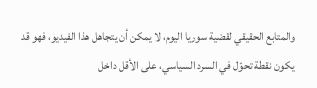والمتابع الحقيقي لقضية سوريا اليوم، لا يمكن أن يتجاهل هذا الفيديو، فهو قد يكون نقطة تحوّل في السرد السياسي، على الأقل داخل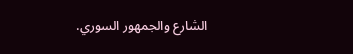الشارع والجمهور السوري.